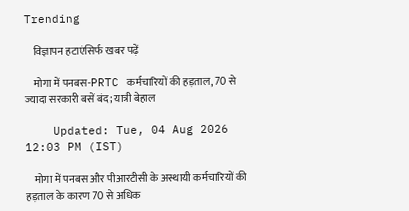Trending

    विज्ञापन हटाएंसिर्फ खबर पढ़ें

    मोगा में पनबस-PRTC कर्मचारियों की हड़ताल, 70 से ज्यादा सरकारी बसें बंद; यात्री बेहाल

    Updated: Tue, 04 Aug 2026 12:03 PM (IST)

    मोगा में पनबस और पीआरटीसी के अस्थायी कर्मचारियों की हड़ताल के कारण 70 से अधिक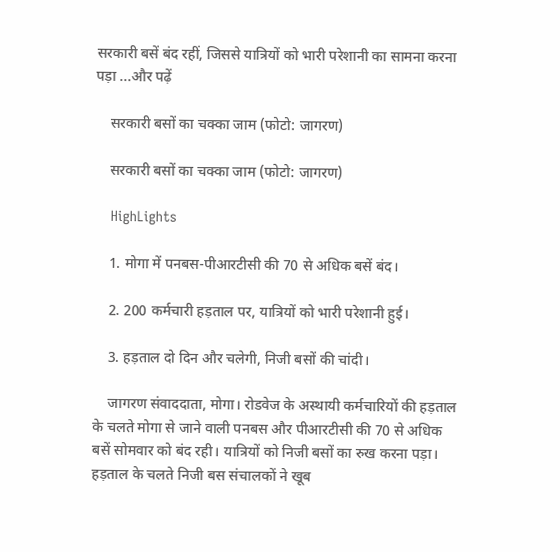सरकारी बसें बंद रहीं, जिससे यात्रियों को भारी परेशानी का सामना करना पड़ा ...और पढ़ें

    सरकारी बसों का चक्का जाम (फोटो: जागरण)

    सरकारी बसों का चक्का जाम (फोटो: जागरण)

    HighLights

    1. मोगा में पनबस-पीआरटीसी की 70 से अधिक बसें बंद।

    2. 200 कर्मचारी हड़ताल पर, यात्रियों को भारी परेशानी हुई।

    3. हड़ताल दो दिन और चलेगी, निजी बसों की चांदी।

    जागरण संवाददाता, मोगा। रोडवेज के अस्थायी कर्मचारियों की हड़ताल के चलते मोगा से जाने वाली पनबस और पीआरटीसी की 70 से अधिक बसें सोमवार को बंद रही। यात्रियों को निजी बसों का रुख करना पड़ा। हड़ताल के चलते निजी बस संचालकों ने खूब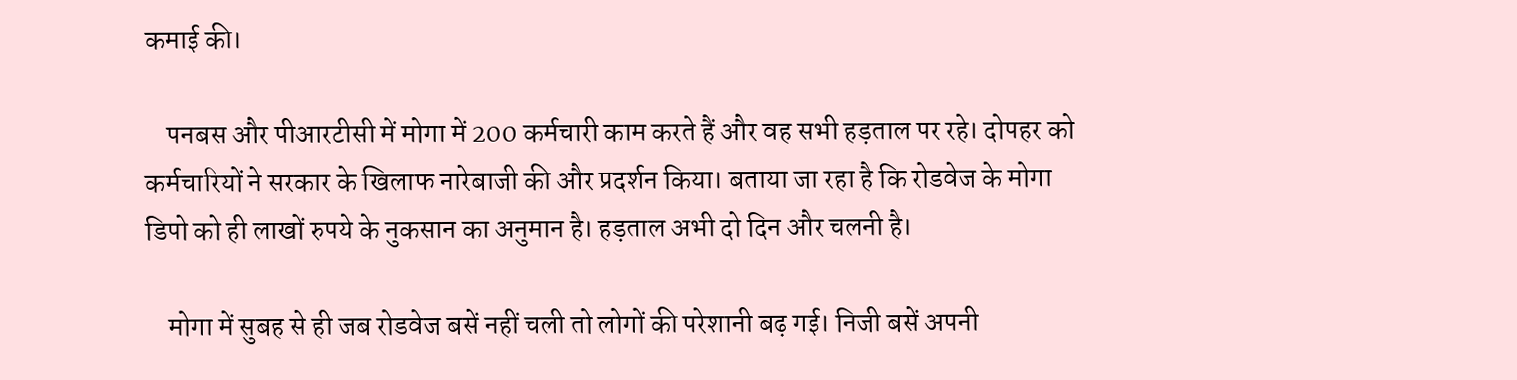कमाई की।

    पनबस और पीआरटीसी में मोगा में 200 कर्मचारी काम करते हैं और वह सभी हड़ताल पर रहे। दोपहर को कर्मचारियों ने सरकार के खिलाफ नारेबाजी की और प्रदर्शन किया। बताया जा रहा है कि रोडवेज के मोगा डिपो को ही लाखों रुपये के नुकसान का अनुमान है। हड़ताल अभी दो दिन और चलनी है।

    मोगा में सुबह से ही जब रोडवेज बसें नहीं चली तो लोगों की परेशानी बढ़ गई। निजी बसें अपनी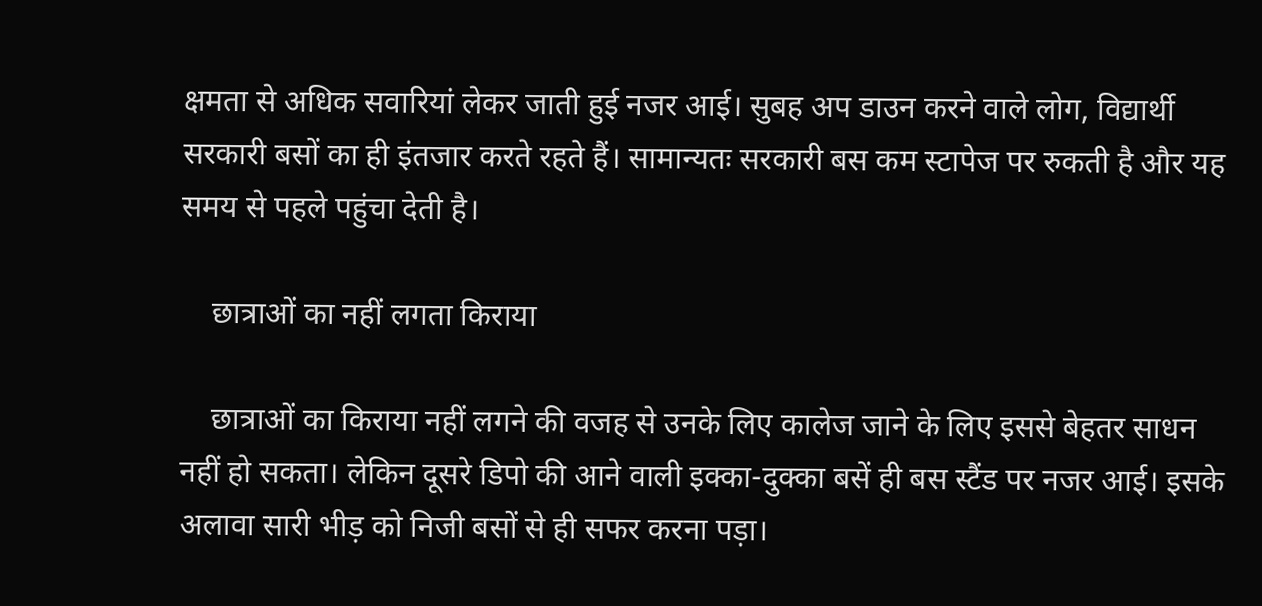क्षमता से अधिक सवारियां लेकर जाती हुई नजर आई। सुबह अप डाउन करने वाले लोग, विद्यार्थी सरकारी बसों का ही इंतजार करते रहते हैं। सामान्यतः सरकारी बस कम स्टापेज पर रुकती है और यह समय से पहले पहुंचा देती है।

    छात्राओं का नहीं लगता किराया

    छात्राओं का किराया नहीं लगने की वजह से उनके लिए कालेज जाने के लिए इससे बेहतर साधन नहीं हो सकता। लेकिन दूसरे डिपो की आने वाली इक्का-दुक्का बसें ही बस स्टैंड पर नजर आई। इसके अलावा सारी भीड़ को निजी बसों से ही सफर करना पड़ा।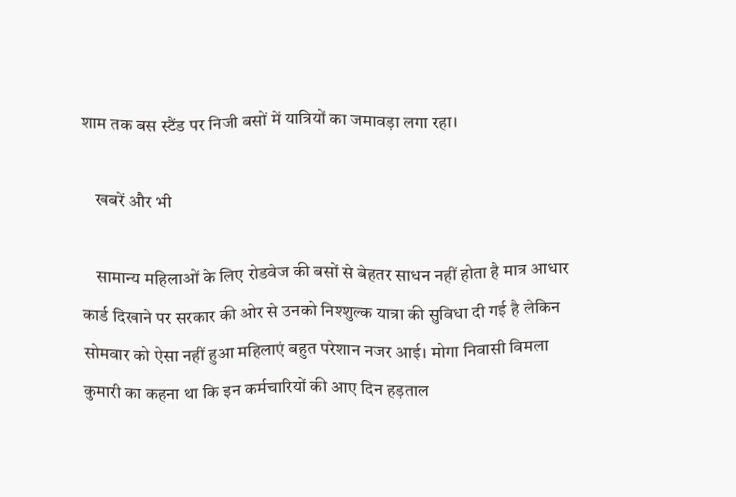शाम तक बस स्टैंड पर निजी बसों में यात्रियों का जमावड़ा लगा रहा।

    खबरें और भी

    सामान्य महिलाओं के लिए रोडवेज की बसों से बेहतर साधन नहीं होता है मात्र आधार कार्ड दिखाने पर सरकार की ओर से उनको निश्शुल्क यात्रा की सुविधा दी गई है लेकिन सोमवार को ऐसा नहीं हुआ महिलाएं बहुत परेशान नजर आई। मोगा निवासी विमला कुमारी का कहना था कि इन कर्मचारियों की आए दिन हड़ताल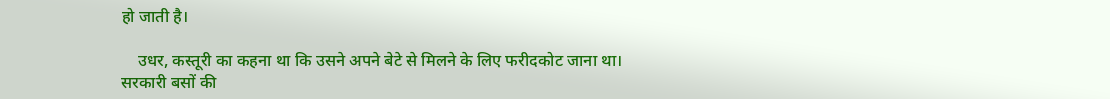हो जाती है।

    उधर, कस्तूरी का कहना था कि उसने अपने बेटे से मिलने के लिए फरीदकोट जाना था। सरकारी बसों की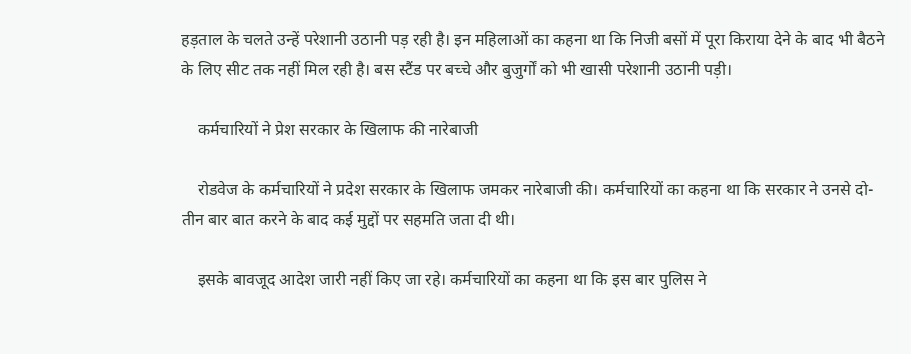हड़ताल के चलते उन्हें परेशानी उठानी पड़ रही है। इन महिलाओं का कहना था कि निजी बसों में पूरा किराया देने के बाद भी बैठने के लिए सीट तक नहीं मिल रही है। बस स्टैंड पर बच्चे और बुजुर्गों को भी खासी परेशानी उठानी पड़ी।

    कर्मचारियों ने प्रेश सरकार के खिलाफ की नारेबाजी

    रोडवेज के कर्मचारियों ने प्रदेश सरकार के खिलाफ जमकर नारेबाजी की। कर्मचारियों का कहना था कि सरकार ने उनसे दो-तीन बार बात करने के बाद कई मुद्दों पर सहमति जता दी थी।

    इसके बावजूद आदेश जारी नहीं किए जा रहे। कर्मचारियों का कहना था कि इस बार पुलिस ने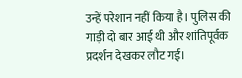उन्हें परेशान नहीं किया है। पुलिस की गाड़ी दो बार आई थी और शांतिपूर्वक प्रदर्शन देखकर लौट गई।